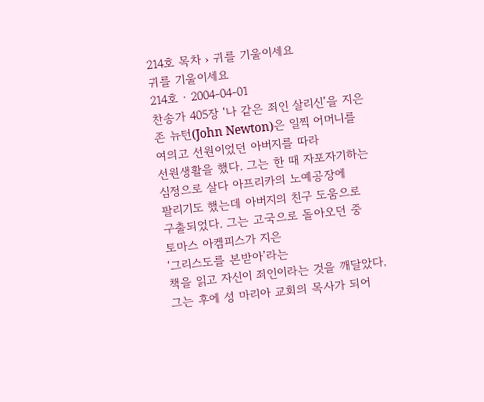214호 목차 › 귀를 기울이세요
귀를 기울이세요
214호 · 2004-04-01
찬송가 405장 ‘나 같은 죄인 살리신’을 지은
존 뉴턴(John Newton)은 일찍 어머니를
여의고 선원이었던 아버지를 따라
선원생활을 했다. 그는 한 때 자포자기하는
심정으로 살다 아프리카의 노예공장에
팔리기도 했는데 아버지의 친구 도움으로
구출되었다. 그는 고국으로 돌아오던 중
토마스 아켐피스가 지은
‘그리스도를 본받아’라는
책을 읽고 자신이 죄인이라는 것을 깨달았다.
그는 후에 성 마리아 교회의 목사가 되어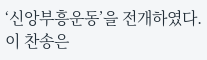‘신앙부흥운동’을 전개하였다. 이 찬송은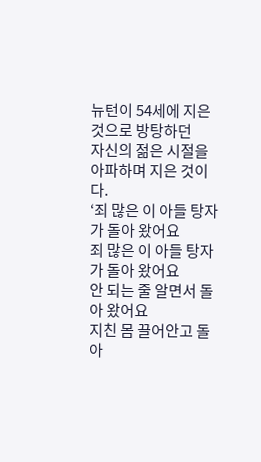뉴턴이 54세에 지은 것으로 방탕하던
자신의 젊은 시절을 아파하며 지은 것이다.
‘죄 많은 이 아들 탕자가 돌아 왔어요
죄 많은 이 아들 탕자가 돌아 왔어요
안 되는 줄 알면서 돌아 왔어요
지친 몸 끌어안고 돌아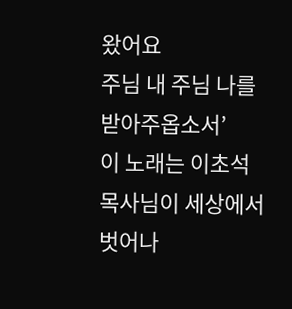왔어요
주님 내 주님 나를 받아주옵소서’
이 노래는 이초석 목사님이 세상에서
벗어나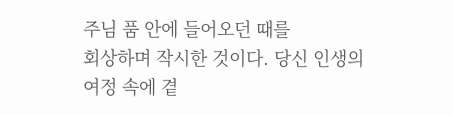주님 품 안에 들어오던 때를
회상하며 작시한 것이다. 당신 인생의
여정 속에 곁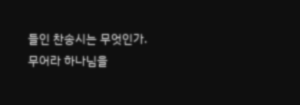들인 찬송시는 무엇인가.
무어라 하나님을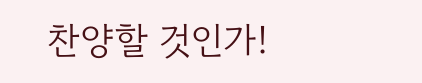찬양할 것인가!